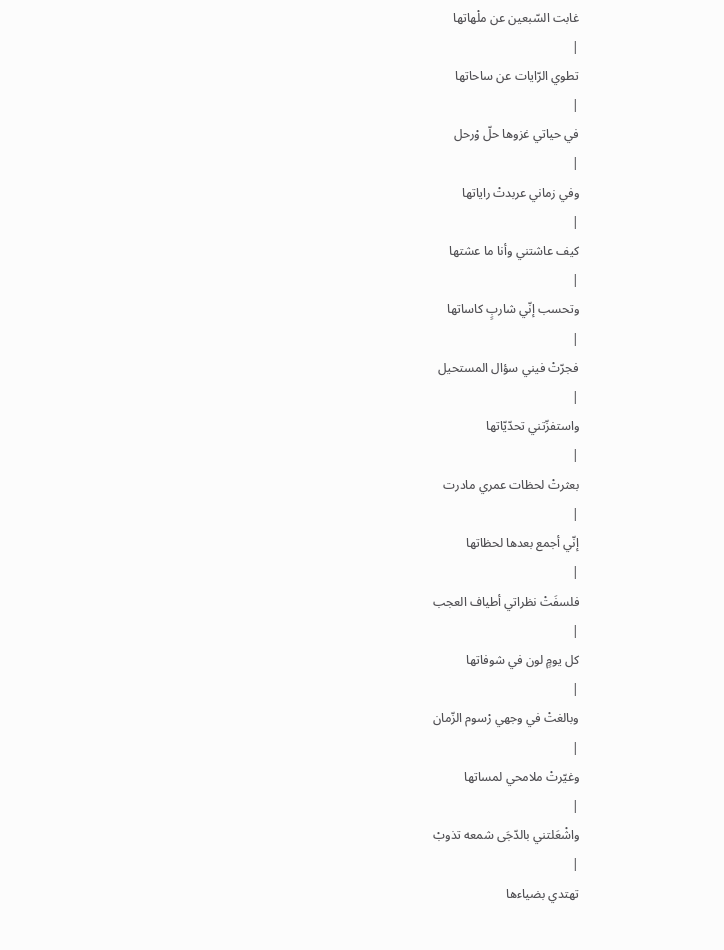غابت السّبعين عن ملْهاتها
|
تطوي الرّايات عن ساحاتها
|
في حياتي غزوها حلّ وْرحل
|
وفي زماني عربدتْ راياتها
|
كيف عاشتني وأنا ما عشتها
|
وتحسب إنّي شاربٍ كاساتها
|
فجرّتْ فيني سؤال المستحيل
|
واستفزّتني تحدّيّاتها
|
بعثرتْ لحظات عمري مادرت
|
إنّي أجمع بعدها لحظاتها
|
فلسفَتْ نظراتي أطياف العجب
|
كل يومٍ لون في شوفاتها
|
وبالغتْ في وجهي رْسوم الزّمان
|
وغيّرتْ ملامحي لمساتها
|
واشْعَلتني بالدّجَى شمعه تذوبْ
|
تهتدي بضياءها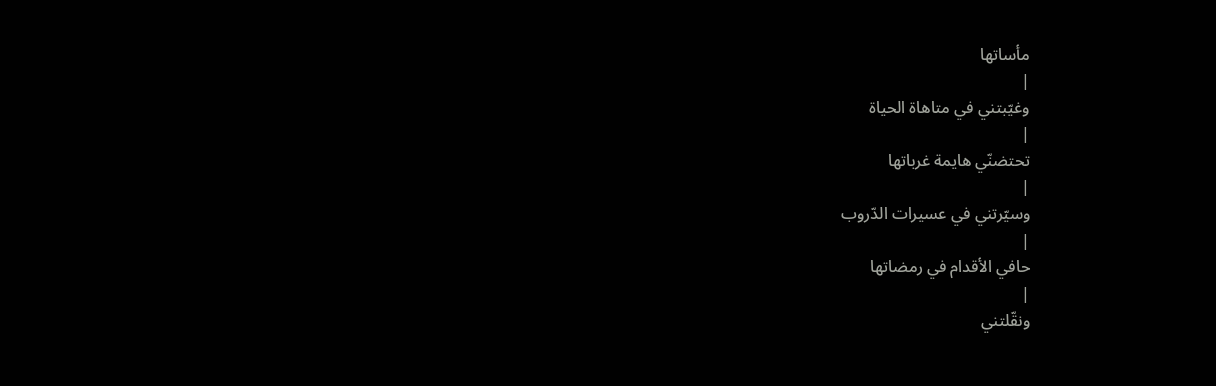مأساتها
|
وغيّبتني في متاهاة الحياة
|
تحتضنّي هايمة غرباتها
|
وسيّرتني في عسيرات الدّروب
|
حافي الأقدام في رمضاتها
|
ونقّلتني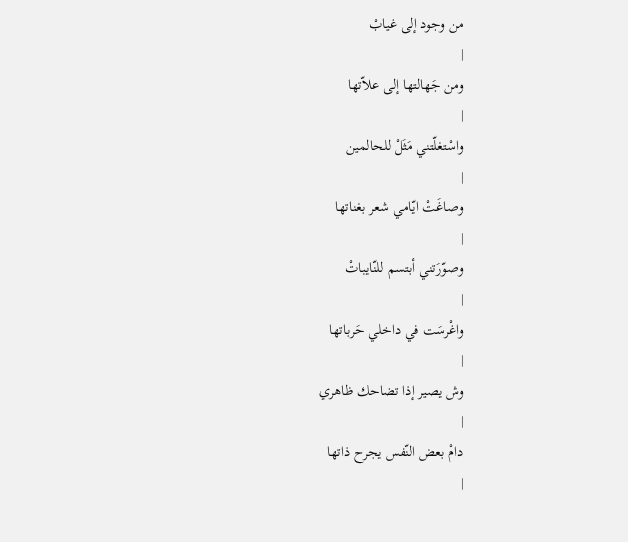من وجود إلى غيابْ
|
ومن جَهالتها إلى علاّتها
|
واسْتغلّتني مَثَلْ للحالمين
|
وصاغَتْ ايّامي شعر بغناتها
|
وصوّرَتني أبتسم للنّايباتْ
|
واغْرسَت في داخلي حَرباتها
|
وش يصير إذا تضاحك ظاهري
|
دامْ بعض النّفس يجرح ذاتها
|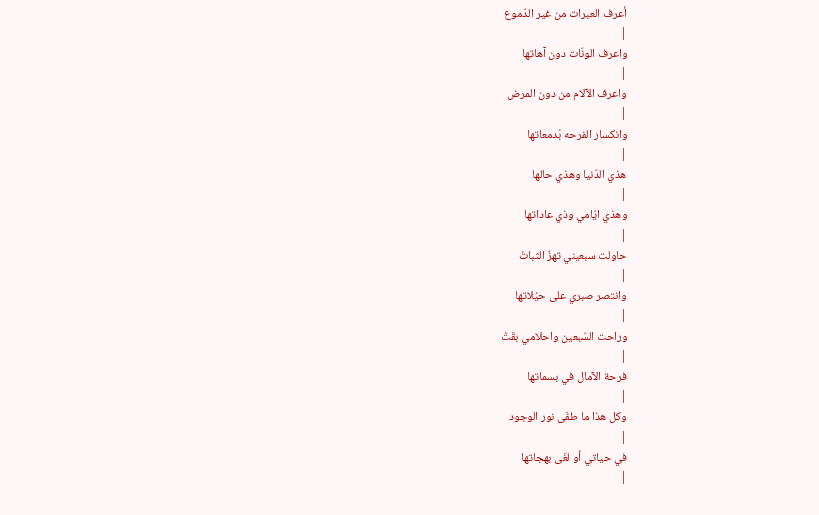أعرف العبرات من غير الدّموع
|
واعرف الونّات دون آهاتها
|
واعرف الآلام من دون المرض
|
وانكسار الفرحه بْدمعاتها
|
هذي الدّنيا وهذي حالها
|
وهذي ايّامي وذي عاداتها
|
حاولت سبعيني تهزّ الثباتْ
|
وانتصر صبري على حيْلاتها
|
وراحت السّبعين واحلامي بقَتْ
|
فرحة الآمال في بسماتها
|
وكل هذا ما طفَى نور الوجود
|
في حياتي أو لغَى بهجاتها
|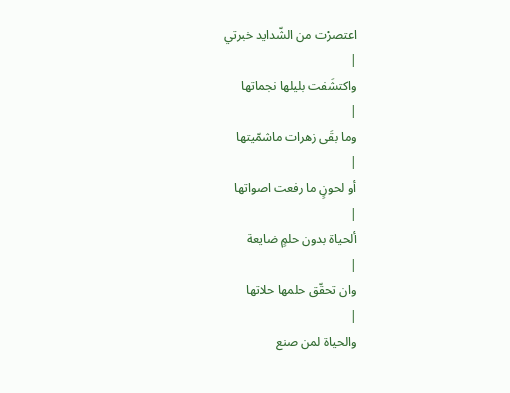اعتصرْت من الشّدايد خبرتي
|
واكتشَفت بليلها نجماتها
|
وما بقَى زهرات ماشمّيتها
|
أو لحونٍ ما رفعت اصواتها
|
ألحياة بدون حلمٍ ضايعة
|
وان تحقّق حلمها حلاتها
|
والحياة لمن صنع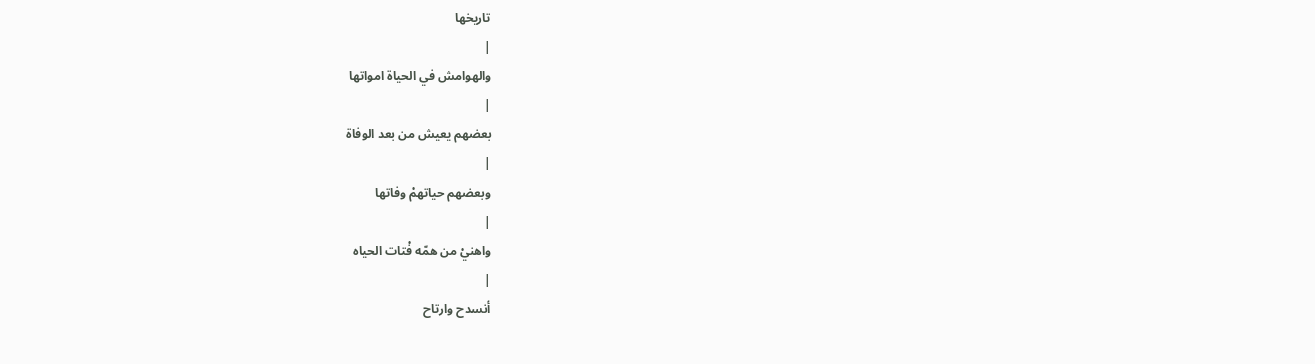تاريخها
|
والهوامش في الحياة امواتها
|
بعضهم يعيش من بعد الوفاة
|
وبعضهم حياتهمْ وفاتها
|
واهنيْ من همّه فْتات الحياه
|
أنسدح وارتاح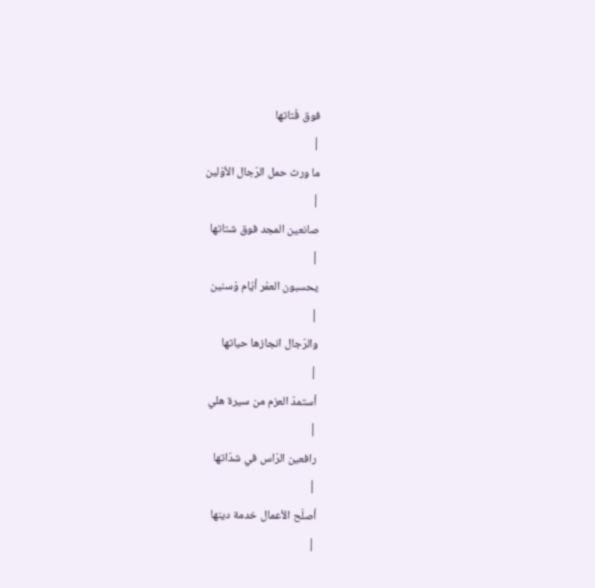فوق فْتاتها
|
ما ورث حمل الرّجال الأوْلين
|
صانعين المجد فوق شتاتها
|
يحسبون العمْر أيّام وْسنين
|
والرّجال انجازها حياتها
|
أستمدّ العزم من سيرة هلي
|
رافعين الرّاس في شدّاتها
|
أصلَح الأعمال خدمة دينها
|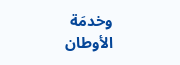وخدمَة الأوطان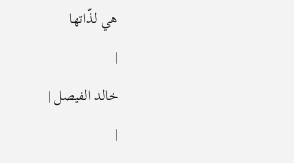هي لذّاتها
|
خالد الفيصل |
|